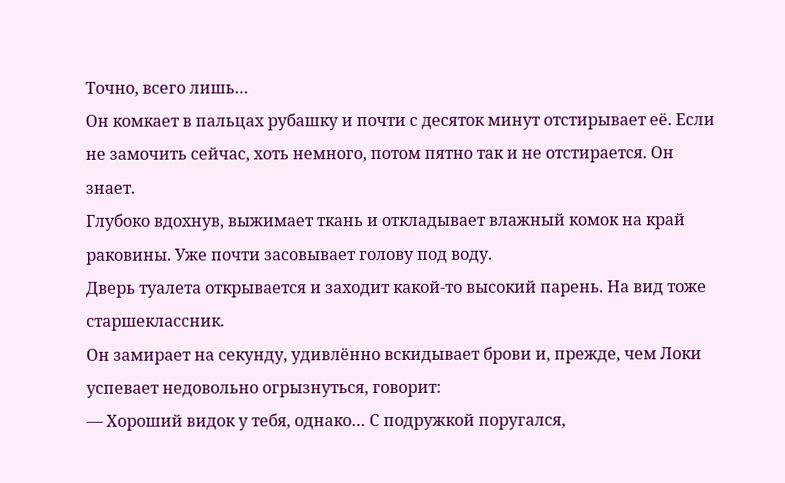Точно, всего лишь…
Он комкает в пальцах рубашку и почти с десяток минут отстирывает её. Если не замочить сейчас, хоть немного, потом пятно так и не отстирается. Он знает.
Глубоко вдохнув, выжимает ткань и откладывает влажный комок на край раковины. Уже почти засовывает голову под воду.
Дверь туалета открывается и заходит какой-то высокий парень. На вид тоже старшеклассник.
Он замирает на секунду, удивлённо вскидывает брови и, прежде, чем Локи успевает недовольно огрызнуться, говорит:
— Хороший видок у тебя, однако… С подружкой поругался,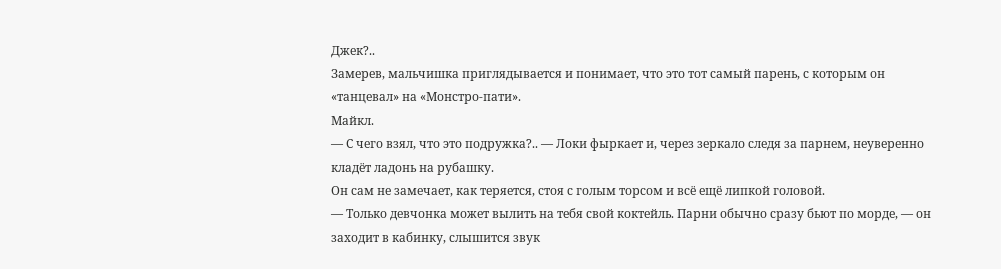Джек?..
Замерев, мальчишка приглядывается и понимает, что это тот самый парень, с которым он «танцевал» на «Монстро-пати».
Майкл.
— С чего взял, что это подружка?.. — Локи фыркает и, через зеркало следя за парнем, неуверенно кладёт ладонь на рубашку.
Он сам не замечает, как теряется, стоя с голым торсом и всё ещё липкой головой.
— Только девчонка может вылить на тебя свой коктейль. Парни обычно сразу бьют по морде, — он заходит в кабинку, слышится звук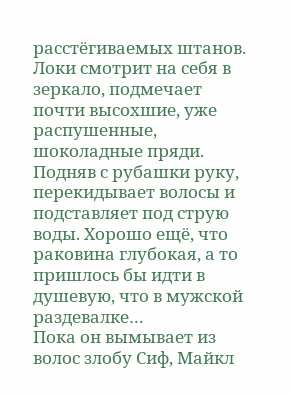расстёгиваемых штанов.
Локи смотрит на себя в зеркало, подмечает почти высохшие, уже распушенные, шоколадные пряди. Подняв с рубашки руку, перекидывает волосы и подставляет под струю воды. Хорошо ещё, что раковина глубокая, а то пришлось бы идти в душевую, что в мужской раздевалке…
Пока он вымывает из волос злобу Сиф, Майкл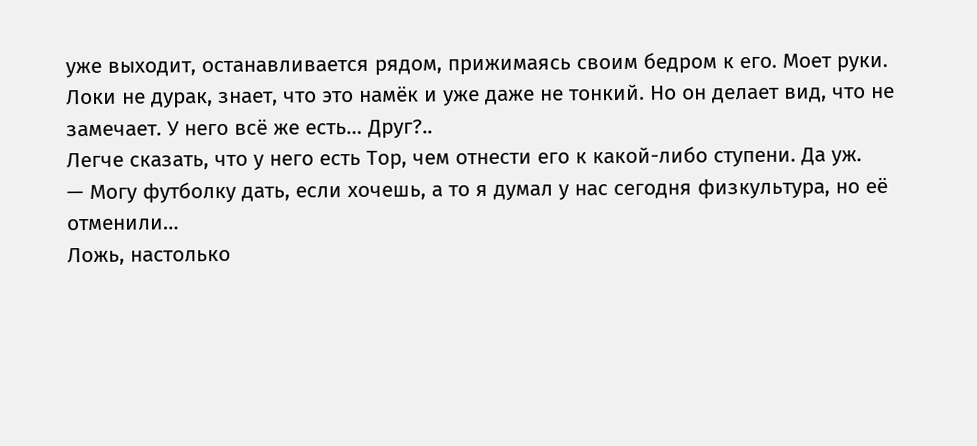уже выходит, останавливается рядом, прижимаясь своим бедром к его. Моет руки.
Локи не дурак, знает, что это намёк и уже даже не тонкий. Но он делает вид, что не замечает. У него всё же есть… Друг?..
Легче сказать, что у него есть Тор, чем отнести его к какой-либо ступени. Да уж.
— Могу футболку дать, если хочешь, а то я думал у нас сегодня физкультура, но её отменили…
Ложь, настолько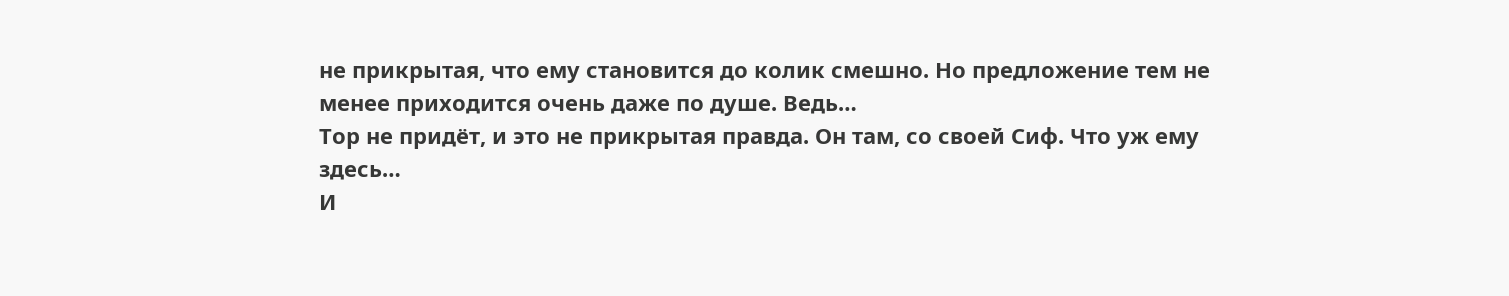не прикрытая, что ему становится до колик смешно. Но предложение тем не менее приходится очень даже по душе. Ведь…
Тор не придёт, и это не прикрытая правда. Он там, со своей Сиф. Что уж ему здесь…
И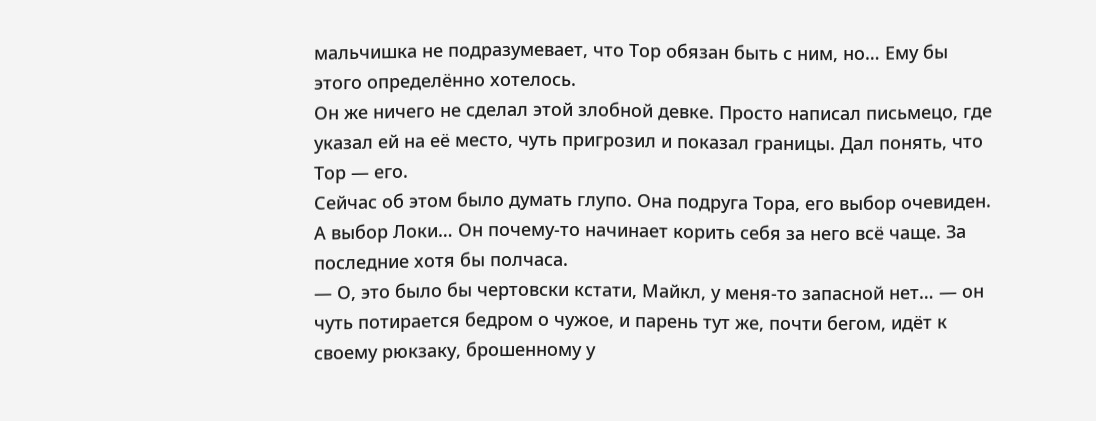мальчишка не подразумевает, что Тор обязан быть с ним, но… Ему бы этого определённо хотелось.
Он же ничего не сделал этой злобной девке. Просто написал письмецо, где указал ей на её место, чуть пригрозил и показал границы. Дал понять, что Тор — его.
Сейчас об этом было думать глупо. Она подруга Тора, его выбор очевиден.
А выбор Локи… Он почему-то начинает корить себя за него всё чаще. За последние хотя бы полчаса.
— О, это было бы чертовски кстати, Майкл, у меня-то запасной нет… — он чуть потирается бедром о чужое, и парень тут же, почти бегом, идёт к своему рюкзаку, брошенному у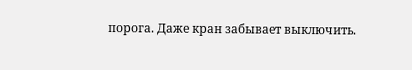порога. Даже кран забывает выключить.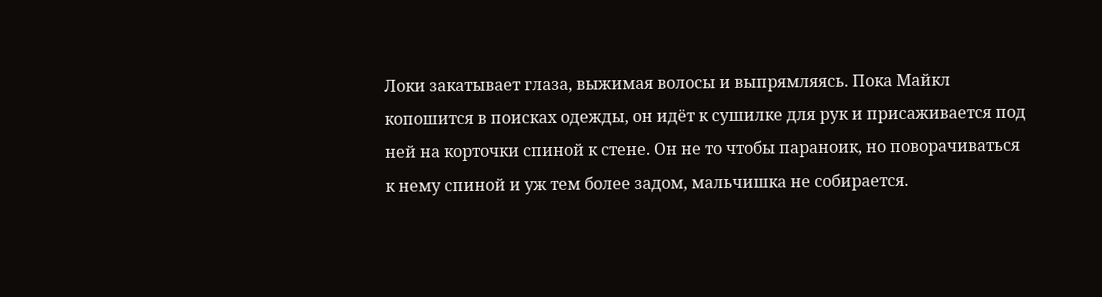Локи закатывает глаза, выжимая волосы и выпрямляясь. Пока Майкл копошится в поисках одежды, он идёт к сушилке для рук и присаживается под ней на корточки спиной к стене. Он не то чтобы параноик, но поворачиваться к нему спиной и уж тем более задом, мальчишка не собирается.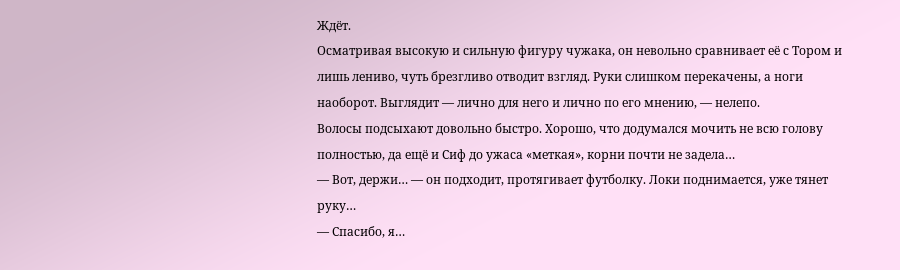Ждёт.
Осматривая высокую и сильную фигуру чужака, он невольно сравнивает её с Тором и лишь лениво, чуть брезгливо отводит взгляд. Руки слишком перекачены, а ноги наоборот. Выглядит — лично для него и лично по его мнению, — нелепо.
Волосы подсыхают довольно быстро. Хорошо, что додумался мочить не всю голову полностью, да ещё и Сиф до ужаса «меткая», корни почти не задела…
— Вот, держи… — он подходит, протягивает футболку. Локи поднимается, уже тянет руку…
— Спасибо, я…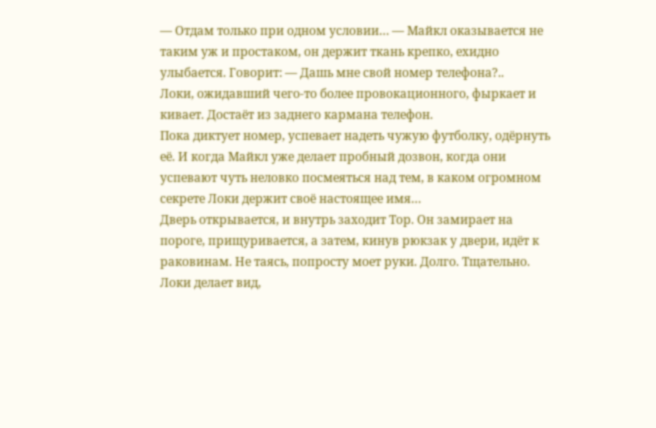— Отдам только при одном условии… — Майкл оказывается не таким уж и простаком, он держит ткань крепко, ехидно улыбается. Говорит: — Дашь мне свой номер телефона?..
Локи, ожидавший чего-то более провокационного, фыркает и кивает. Достаёт из заднего кармана телефон.
Пока диктует номер, успевает надеть чужую футболку, одёрнуть её. И когда Майкл уже делает пробный дозвон, когда они успевают чуть неловко посмеяться над тем, в каком огромном секрете Локи держит своё настоящее имя…
Дверь открывается, и внутрь заходит Тор. Он замирает на пороге, прищуривается, а затем, кинув рюкзак у двери, идёт к раковинам. Не таясь, попросту моет руки. Долго. Тщательно.
Локи делает вид,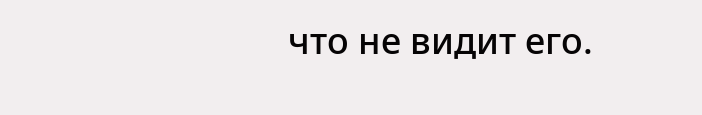что не видит его.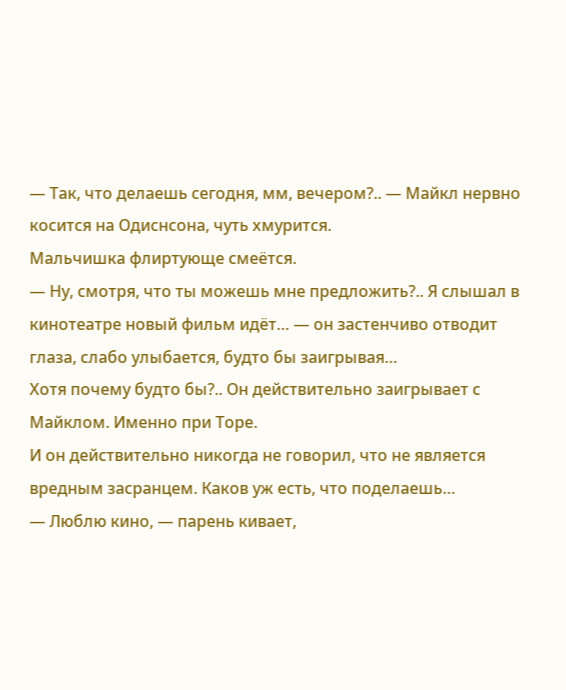— Так, что делаешь сегодня, мм, вечером?.. — Майкл нервно косится на Одиснсона, чуть хмурится.
Мальчишка флиртующе смеётся.
— Ну, смотря, что ты можешь мне предложить?.. Я слышал в кинотеатре новый фильм идёт… — он застенчиво отводит глаза, слабо улыбается, будто бы заигрывая…
Хотя почему будто бы?.. Он действительно заигрывает с Майклом. Именно при Торе.
И он действительно никогда не говорил, что не является вредным засранцем. Каков уж есть, что поделаешь…
— Люблю кино, — парень кивает,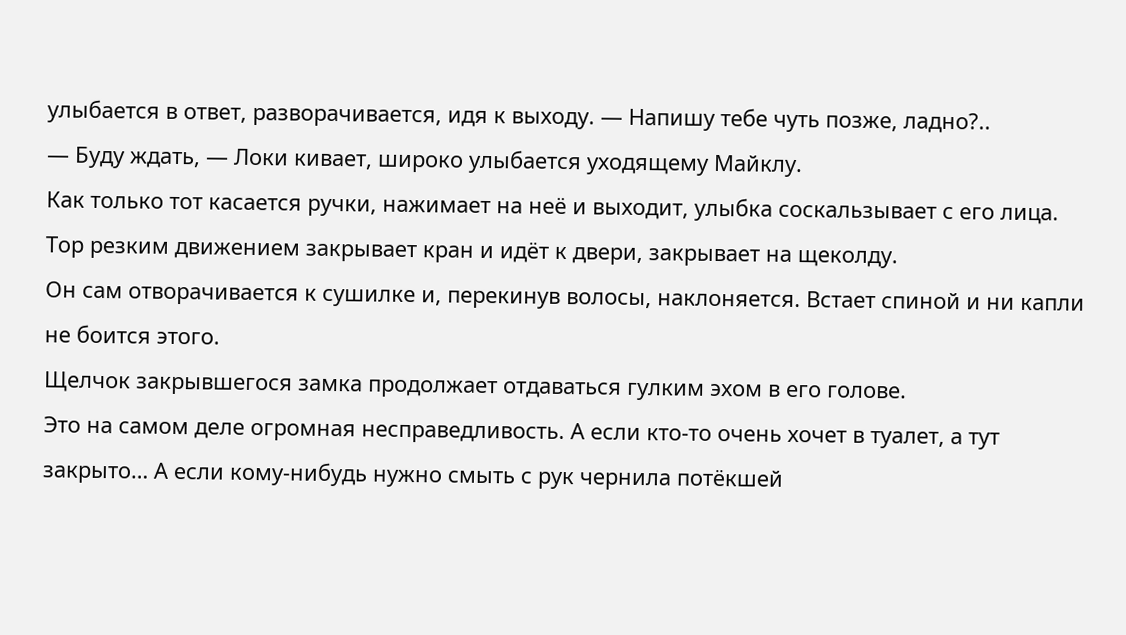улыбается в ответ, разворачивается, идя к выходу. — Напишу тебе чуть позже, ладно?..
— Буду ждать, — Локи кивает, широко улыбается уходящему Майклу.
Как только тот касается ручки, нажимает на неё и выходит, улыбка соскальзывает с его лица.
Тор резким движением закрывает кран и идёт к двери, закрывает на щеколду.
Он сам отворачивается к сушилке и, перекинув волосы, наклоняется. Встает спиной и ни капли не боится этого.
Щелчок закрывшегося замка продолжает отдаваться гулким эхом в его голове.
Это на самом деле огромная несправедливость. А если кто-то очень хочет в туалет, а тут закрыто… А если кому-нибудь нужно смыть с рук чернила потёкшей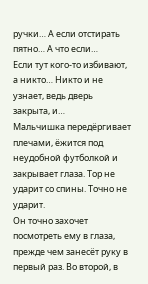ручки… А если отстирать пятно… А что если…
Если тут кого-то избивают, а никто… Никто и не узнает, ведь дверь закрыта, и…
Мальчишка передёргивает плечами, ёжится под неудобной футболкой и закрывает глаза. Тор не ударит со спины. Точно не ударит.
Он точно захочет посмотреть ему в глаза, прежде чем занесёт руку в первый раз. Во второй, в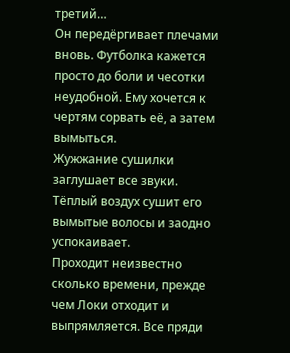третий…
Он передёргивает плечами вновь. Футболка кажется просто до боли и чесотки неудобной. Ему хочется к чертям сорвать её, а затем вымыться.
Жужжание сушилки заглушает все звуки. Тёплый воздух сушит его вымытые волосы и заодно успокаивает.
Проходит неизвестно сколько времени, прежде чем Локи отходит и выпрямляется. Все пряди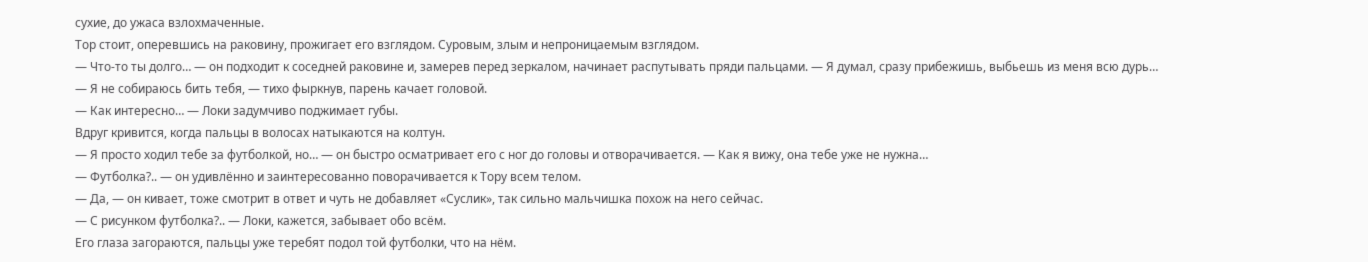сухие, до ужаса взлохмаченные.
Тор стоит, оперевшись на раковину, прожигает его взглядом. Суровым, злым и непроницаемым взглядом.
— Что-то ты долго… — он подходит к соседней раковине и, замерев перед зеркалом, начинает распутывать пряди пальцами. — Я думал, сразу прибежишь, выбьешь из меня всю дурь…
— Я не собираюсь бить тебя, — тихо фыркнув, парень качает головой.
— Как интересно… — Локи задумчиво поджимает губы.
Вдруг кривится, когда пальцы в волосах натыкаются на колтун.
— Я просто ходил тебе за футболкой, но… — он быстро осматривает его с ног до головы и отворачивается. — Как я вижу, она тебе уже не нужна…
— Футболка?.. — он удивлённо и заинтересованно поворачивается к Тору всем телом.
— Да, — он кивает, тоже смотрит в ответ и чуть не добавляет «Суслик», так сильно мальчишка похож на него сейчас.
— С рисунком футболка?.. — Локи, кажется, забывает обо всём.
Его глаза загораются, пальцы уже теребят подол той футболки, что на нём.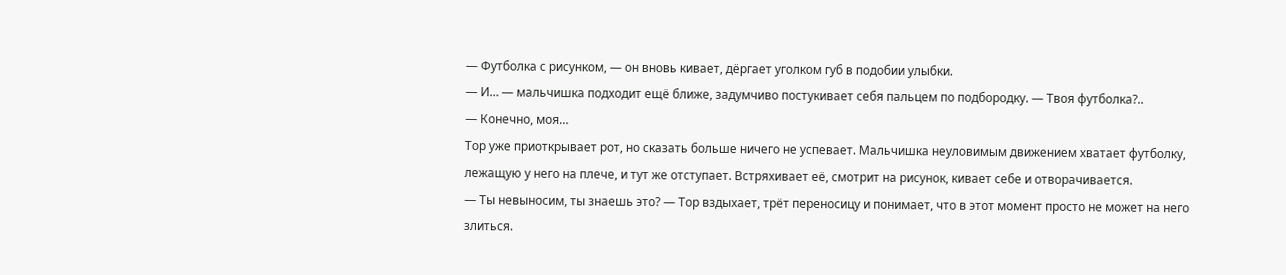— Футболка с рисунком, — он вновь кивает, дёргает уголком губ в подобии улыбки.
— И… — мальчишка подходит ещё ближе, задумчиво постукивает себя пальцем по подбородку. — Твоя футболка?..
— Конечно, моя…
Тор уже приоткрывает рот, но сказать больше ничего не успевает. Мальчишка неуловимым движением хватает футболку, лежащую у него на плече, и тут же отступает. Встряхивает её, смотрит на рисунок, кивает себе и отворачивается.
— Ты невыносим, ты знаешь это? — Тор вздыхает, трёт переносицу и понимает, что в этот момент просто не может на него злиться.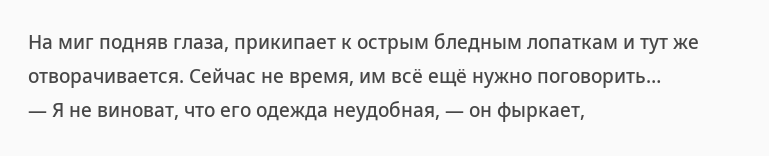На миг подняв глаза, прикипает к острым бледным лопаткам и тут же отворачивается. Сейчас не время, им всё ещё нужно поговорить…
— Я не виноват, что его одежда неудобная, — он фыркает,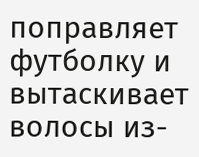поправляет футболку и вытаскивает волосы из-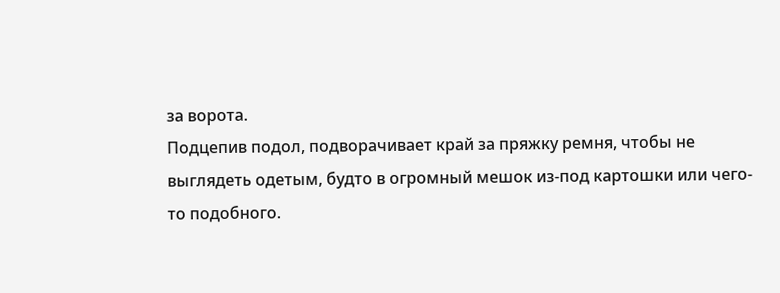за ворота.
Подцепив подол, подворачивает край за пряжку ремня, чтобы не выглядеть одетым, будто в огромный мешок из-под картошки или чего-то подобного.